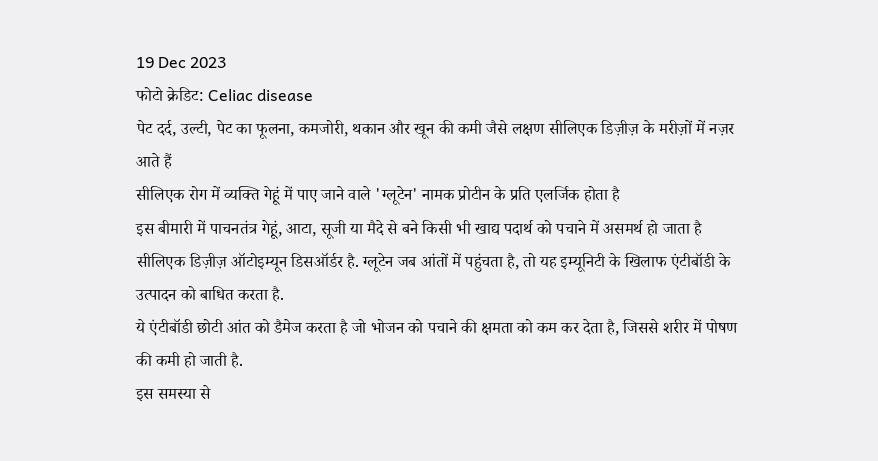19 Dec 2023
फोटो क्रेडिट: Celiac disease
पेट दर्द, उल्टी, पेट का फूलना, कमजोरी, थकान और खून की कमी जैसे लक्षण सीलिएक डिज़ीज़ के मरीज़ों में नज़र आते हैं
सीलिएक रोग में व्यक्ति गेहूं में पाए जाने वाले 'ग्लूटेन' नामक प्रोटीन के प्रति एलर्जिक होता है
इस बीमारी में पाचनतंत्र गेहूं, आटा, सूजी या मैदे से बने किसी भी खाद्य पदार्थ को पचाने में असमर्थ हो जाता है
सीलिएक डिज़ीज़ ऑटोइम्यून डिसऑर्डर है. ग्लूटेन जब आंतों में पहुंचता है, तो यह इम्यूनिटी के खिलाफ एंटीबॉडी के उत्पादन को बाधित करता है.
ये एंटीबॉडी छोटी आंत को डैमेज करता है जो भोजन को पचाने की क्षमता को कम कर देता है, जिससे शरीर में पोषण की कमी हो जाती है.
इस समस्या से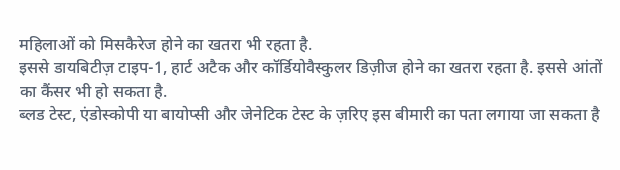महिलाओं को मिसकैरेज होने का खतरा भी रहता है.
इससे डायबिटीज़ टाइप-1, हार्ट अटैक और कॉर्डियोवैस्कुलर डिज़ीज होने का खतरा रहता है. इससे आंतों का कैंसर भी हो सकता है.
ब्लड टेस्ट, एंडोस्कोपी या बायोप्सी और जेनेटिक टेस्ट के ज़रिए इस बीमारी का पता लगाया जा सकता है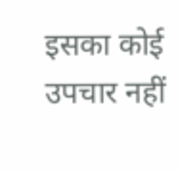इसका कोई उपचार नहीं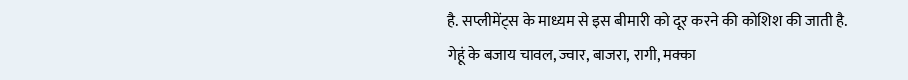है. सप्लीमेंट्स के माध्यम से इस बीमारी को दूर करने की कोशिश की जाती है.
गेहूं के बजाय चावल, ज्वार, बाजरा, रागी, मक्का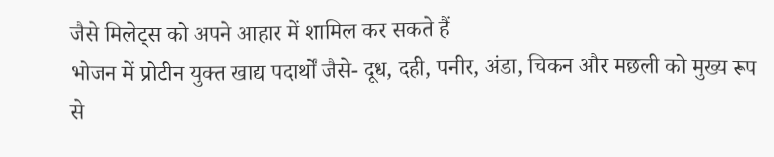जैसे मिलेट्स को अपने आहार में शामिल कर सकते हैं
भोजन में प्रोटीन युक्त खाद्य पदार्थों जैसे- दूध, दही, पनीर, अंडा, चिकन और मछली को मुख्य रूप से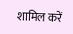शामिल करें